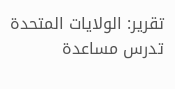تقرير: الولايات المتحدة تدرس مساعدة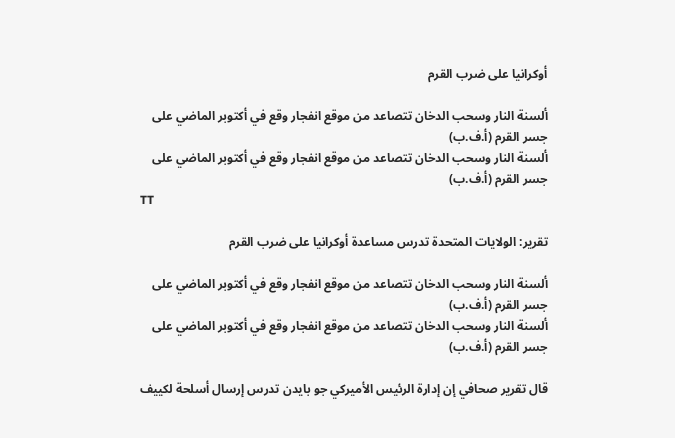أوكرانيا على ضرب القرم

ألسنة النار وسحب الدخان تتصاعد من موقع انفجار وقع في أكتوبر الماضي على جسر القرم (أ.ف.ب)
ألسنة النار وسحب الدخان تتصاعد من موقع انفجار وقع في أكتوبر الماضي على جسر القرم (أ.ف.ب)
TT

تقرير: الولايات المتحدة تدرس مساعدة أوكرانيا على ضرب القرم

ألسنة النار وسحب الدخان تتصاعد من موقع انفجار وقع في أكتوبر الماضي على جسر القرم (أ.ف.ب)
ألسنة النار وسحب الدخان تتصاعد من موقع انفجار وقع في أكتوبر الماضي على جسر القرم (أ.ف.ب)

قال تقرير صحافي إن إدارة الرئيس الأميركي جو بايدن تدرس إرسال أسلحة لكييف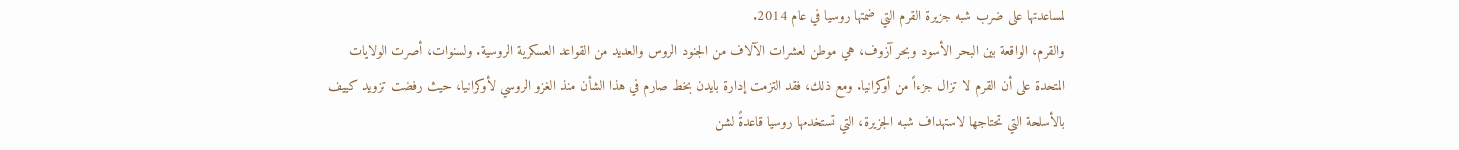لمساعدتها على ضرب شبه جزيرة القرم التي ضمتها روسيا في عام 2014.
والقرم، الواقعة بين البحر الأسود وبحر آزوف، هي موطن لعشرات الآلاف من الجنود الروس والعديد من القواعد العسكرية الروسية. ولسنوات، أصرت الولايات المتحدة على أن القرم لا تزال جزءاً من أوكرانيا. ومع ذلك، فقد التزمت إدارة بايدن بخط صارم في هذا الشأن منذ الغزو الروسي لأوكرانيا، حيث رفضت تزويد كييف بالأسلحة التي تحتاجها لاستهداف شبه الجزيرة، التي تستخدمها روسيا قاعدةً لشن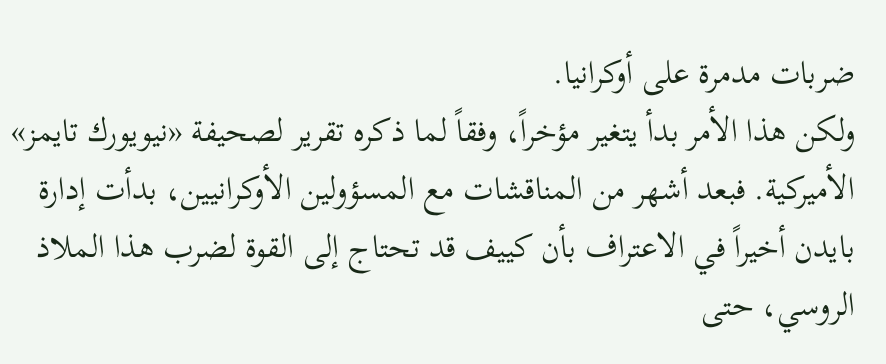ضربات مدمرة على أوكرانيا.
ولكن هذا الأمر بدأ يتغير مؤخراً، وفقاً لما ذكره تقرير لصحيفة «نيويورك تايمز» الأميركية. فبعد أشهر من المناقشات مع المسؤولين الأوكرانيين، بدأت إدارة بايدن أخيراً في الاعتراف بأن كييف قد تحتاج إلى القوة لضرب هذا الملاذ الروسي، حتى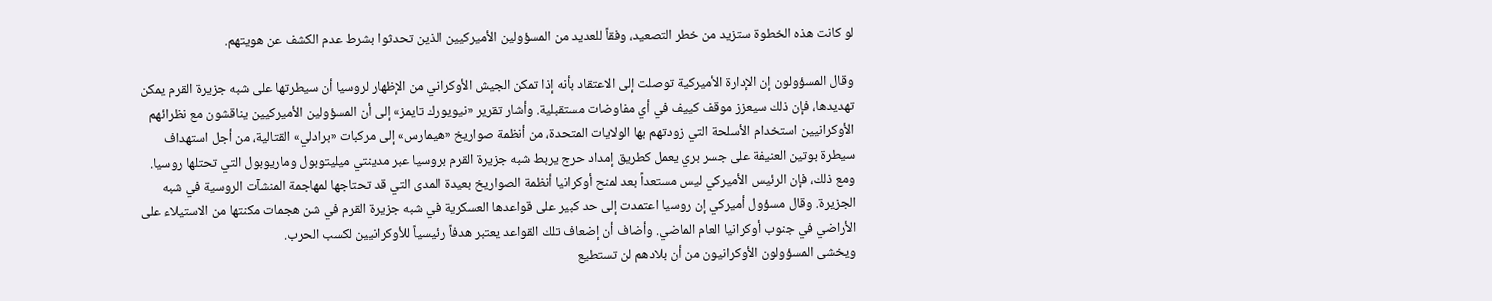لو كانت هذه الخطوة ستزيد من خطر التصعيد، وفقاً للعديد من المسؤولين الأميركيين الذين تحدثوا بشرط عدم الكشف عن هويتهم.

وقال المسؤولون إن الإدارة الأميركية توصلت إلى الاعتقاد بأنه إذا تمكن الجيش الأوكراني من الإظهار لروسيا أن سيطرتها على شبه جزيرة القرم يمكن تهديدها، فإن ذلك سيعزز موقف كييف في أي مفاوضات مستقبلية. وأشار تقرير «نيويورك تايمز» إلى أن المسؤولين الأميركيين يناقشون مع نظرائهم الأوكرانيين استخدام الأسلحة التي زودتهم بها الولايات المتحدة، من أنظمة صواريخ «هيمارس» إلى مركبات «برادلي» القتالية، من أجل استهداف سيطرة بوتين العنيفة على جسر بري يعمل كطريق إمداد حرج يربط شبه جزيرة القرم بروسيا عبر مدينتي ميليتوبول وماريوبول التي تحتلها روسيا.
ومع ذلك، فإن الرئيس الأميركي ليس مستعداً بعد لمنح أوكرانيا أنظمة الصواريخ بعيدة المدى التي قد تحتاجها لمهاجمة المنشآت الروسية في شبه الجزيرة. وقال مسؤول أميركي إن روسيا اعتمدت إلى حد كبير على قواعدها العسكرية في شبه جزيرة القرم في شن هجمات مكنتها من الاستيلاء على الأراضي في جنوب أوكرانيا العام الماضي. وأضاف أن إضعاف تلك القواعد يعتبر هدفاً رئيسياً للأوكرانيين لكسب الحرب.
ويخشى المسؤولون الأوكرانيون من أن بلادهم لن تستطيع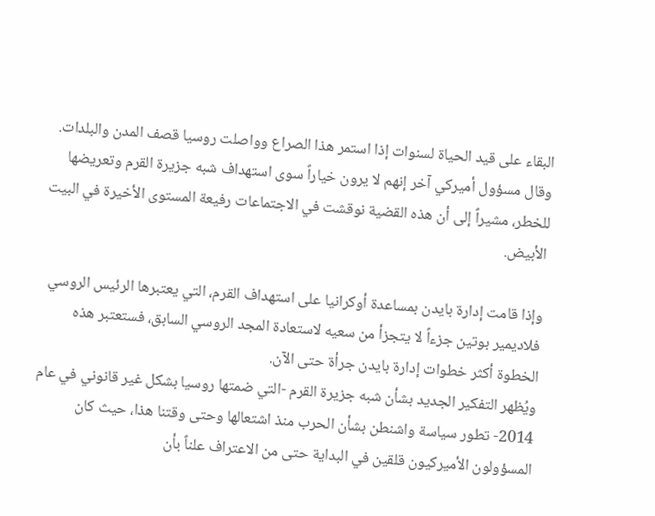البقاء على قيد الحياة لسنوات إذا استمر هذا الصراع وواصلت روسيا قصف المدن والبلدات. وقال مسؤول أميركي آخر إنهم لا يرون خياراً سوى استهداف شبه جزيرة القرم وتعريضها للخطر، مشيراً إلى أن هذه القضية نوقشت في الاجتماعات رفيعة المستوى الأخيرة في البيت الأبيض.

وإذا قامت إدارة بايدن بمساعدة أوكرانيا على استهداف القرم، التي يعتبرها الرئيس الروسي فلاديمير بوتين جزءاً لا يتجزأ من سعيه لاستعادة المجد الروسي السابق، فستعتبر هذه الخطوة أكثر خطوات إدارة بايدن جرأة حتى الآن.
ويُظهر التفكير الجديد بشأن شبه جزيرة القرم -التي ضمتها روسيا بشكل غير قانوني في عام 2014- تطور سياسة واشنطن بشأن الحرب منذ اشتعالها وحتى وقتنا هذا، حيث كان المسؤولون الأميركيون قلقين في البداية حتى من الاعتراف علناً بأن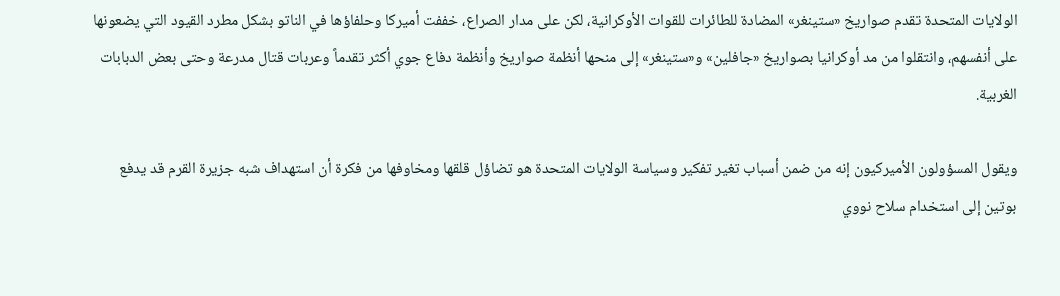الولايات المتحدة تقدم صواريخ «ستينغر» المضادة للطائرات للقوات الأوكرانية، لكن على مدار الصراع، خففت أميركا وحلفاؤها في الناتو بشكل مطرد القيود التي يضعونها على أنفسهم، وانتقلوا من مد أوكرانيا بصواريخ «جافلين» و«ستينغر» إلى منحها أنظمة صواريخ وأنظمة دفاع جوي أكثر تقدماً وعربات قتال مدرعة وحتى بعض الدبابات الغربية.

ويقول المسؤولون الأميركيون إنه من ضمن أسباب تغير تفكير وسياسة الولايات المتحدة هو تضاؤل قلقها ومخاوفها من فكرة أن استهداف شبه جزيرة القرم قد يدفع بوتين إلى استخدام سلاح نووي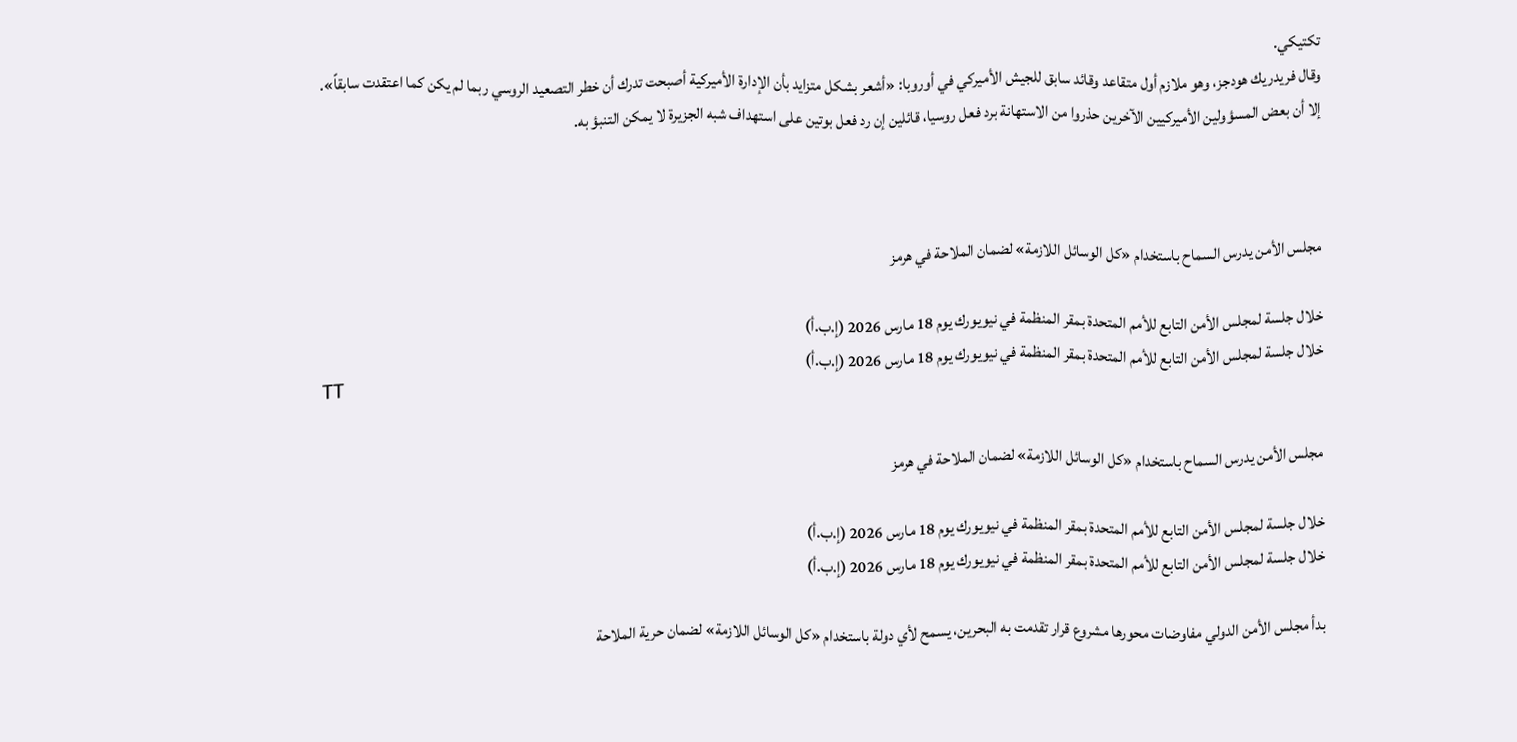تكتيكي.
وقال فريدريك هودجز، وهو ملازم أول متقاعد وقائد سابق للجيش الأميركي في أوروبا: «أشعر بشكل متزايد بأن الإدارة الأميركية أصبحت تدرك أن خطر التصعيد الروسي ربما لم يكن كما اعتقدت سابقاً».
إلا أن بعض المسؤولين الأميركيين الآخرين حذروا من الاستهانة برد فعل روسيا، قائلين إن رد فعل بوتين على استهداف شبه الجزيرة لا يمكن التنبؤ به.



مجلس الأمن يدرس السماح باستخدام «كل الوسائل اللازمة» لضمان الملاحة في هرمز

خلال جلسة لمجلس الأمن التابع للأمم المتحدة بمقر المنظمة في نيويورك يوم 18 مارس 2026 (إ.ب.أ)
خلال جلسة لمجلس الأمن التابع للأمم المتحدة بمقر المنظمة في نيويورك يوم 18 مارس 2026 (إ.ب.أ)
TT

مجلس الأمن يدرس السماح باستخدام «كل الوسائل اللازمة» لضمان الملاحة في هرمز

خلال جلسة لمجلس الأمن التابع للأمم المتحدة بمقر المنظمة في نيويورك يوم 18 مارس 2026 (إ.ب.أ)
خلال جلسة لمجلس الأمن التابع للأمم المتحدة بمقر المنظمة في نيويورك يوم 18 مارس 2026 (إ.ب.أ)

بدأ مجلس الأمن الدولي مفاوضات محورها مشروع قرار تقدمت به البحرين، يسمح لأي دولة باستخدام «كل الوسائل اللازمة» لضمان حرية الملاحة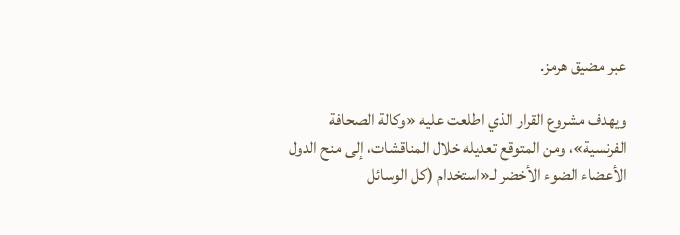عبر مضيق هرمز.

ويهدف مشروع القرار الذي اطلعت عليه «وكالة الصحافة الفرنسية»، ومن المتوقع تعديله خلال المناقشات، إلى منح الدول الأعضاء الضوء الأخضر لـ«استخدام (كل الوسائل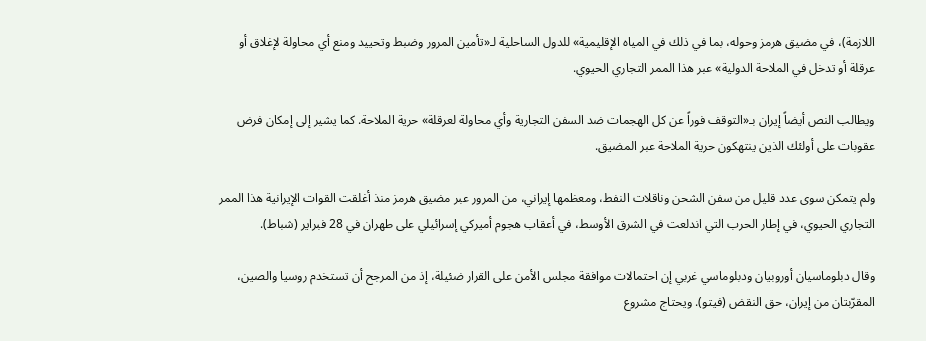اللازمة)، في مضيق هرمز وحوله، بما في ذلك في المياه الإقليمية» للدول الساحلية لـ«تأمين المرور وضبط وتحييد ومنع أي محاولة لإغلاق أو عرقلة أو تدخل في الملاحة الدولية» عبر هذا الممر التجاري الحيوي.

ويطالب النص أيضاً إيران بـ«التوقف فوراً عن كل الهجمات ضد السفن التجارية وأي محاولة لعرقلة» حرية الملاحة. كما يشير إلى إمكان فرض عقوبات على أولئك الذين ينتهكون حرية الملاحة عبر المضيق.

ولم يتمكن سوى عدد قليل من سفن الشحن وناقلات النفط، ومعظمها إيراني، من المرور عبر مضيق هرمز منذ أغلقت القوات الإيرانية هذا الممر التجاري الحيوي، في إطار الحرب التي اندلعت في الشرق الأوسط، في أعقاب هجوم أميركي إسرائيلي على طهران في 28 فبراير (شباط).

وقال دبلوماسيان أوروبيان ودبلوماسي غربي إن احتمالات موافقة مجلس الأمن على القرار ضئيلة، إذ من المرجح أن تستخدم روسيا ‌والصين، المقرّبتان من إيران، حق النقض (فيتو). ويحتاج مشروع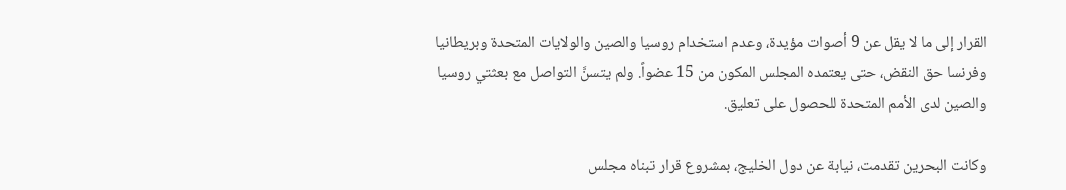القرار إلى ما لا يقل عن 9 أصوات مؤيدة، وعدم استخدام روسيا والصين والولايات المتحدة وبريطانيا وفرنسا حق النقض، حتى يعتمده المجلس المكون من 15 عضواً. ولم يتسنَّ التواصل مع بعثتي روسيا والصين لدى الأمم المتحدة للحصول على تعليق.

وكانت البحرين تقدمت، نيابة عن دول الخليج، بمشروع قرار تبناه مجلس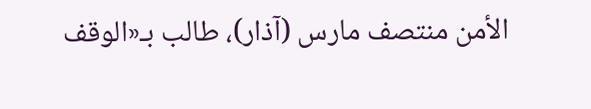الأمن منتصف مارس (آذار)، طالب بـ«الوقف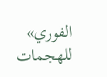الفوري» للهجمات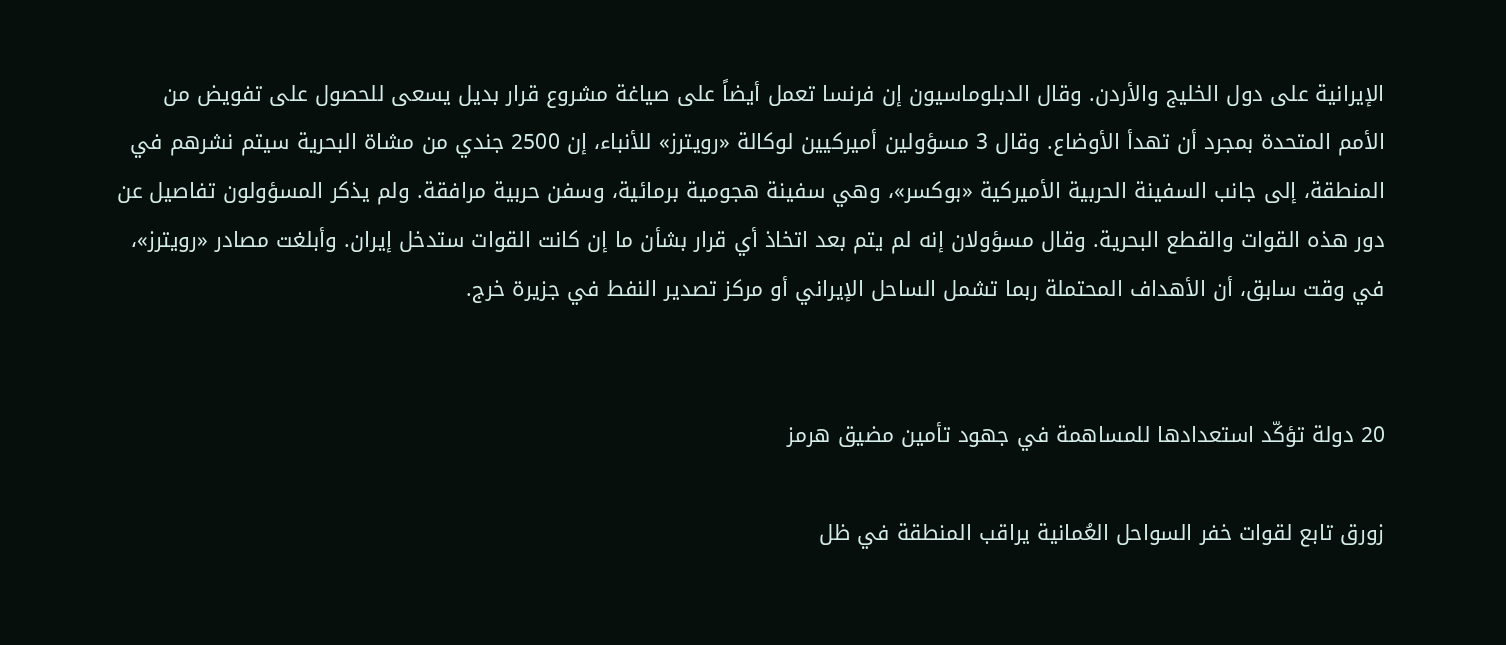الإيرانية على دول الخليج والأردن. وقال الدبلوماسيون إن فرنسا تعمل أيضاً على صياغة مشروع قرار بديل يسعى للحصول على تفويض من الأمم المتحدة بمجرد أن تهدأ الأوضاع. وقال 3 مسؤولين أميركيين لوكالة «رويترز» للأنباء، إن 2500 جندي من مشاة البحرية سيتم نشرهم في المنطقة، إلى جانب السفينة الحربية الأميركية «بوكسر»، وهي سفينة هجومية برمائية، وسفن حربية مرافقة. ولم يذكر المسؤولون تفاصيل عن دور هذه القوات والقطع البحرية. وقال مسؤولان إنه لم يتم بعد اتخاذ أي قرار بشأن ما إن كانت القوات ستدخل إيران. وأبلغت مصادر «رويترز»، في وقت سابق، أن الأهداف المحتملة ربما تشمل الساحل الإيراني أو مركز تصدير النفط في جزيرة خرج.


20 دولة تؤكّد استعدادها للمساهمة في جهود تأمين مضيق هرمز

زورق تابع لقوات خفر السواحل العُمانية يراقب المنطقة في ظل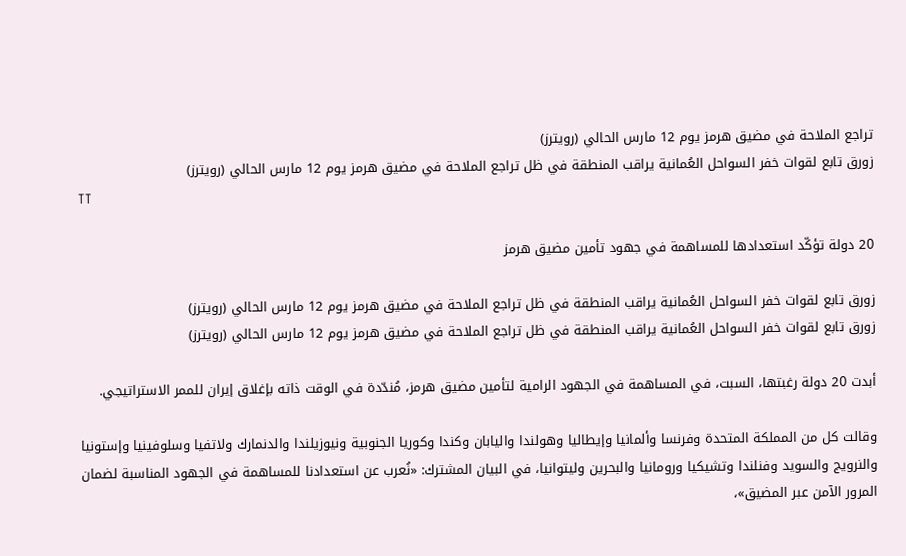تراجع الملاحة في مضيق هرمز يوم 12 مارس الحالي (رويترز)
زورق تابع لقوات خفر السواحل العُمانية يراقب المنطقة في ظل تراجع الملاحة في مضيق هرمز يوم 12 مارس الحالي (رويترز)
TT

20 دولة تؤكّد استعدادها للمساهمة في جهود تأمين مضيق هرمز

زورق تابع لقوات خفر السواحل العُمانية يراقب المنطقة في ظل تراجع الملاحة في مضيق هرمز يوم 12 مارس الحالي (رويترز)
زورق تابع لقوات خفر السواحل العُمانية يراقب المنطقة في ظل تراجع الملاحة في مضيق هرمز يوم 12 مارس الحالي (رويترز)

أبدت 20 دولة رغبتها، السبت، في المساهمة في الجهود الرامية لتأمين مضيق هرمز، مُندّدة في الوقت ذاته بإغلاق إيران للممر الاستراتيجي.

وقالت كل من المملكة المتحدة وفرنسا وألمانيا وإيطاليا وهولندا واليابان وكندا وكوريا الجنوبية ونيوزيلندا والدنمارك ولاتفيا وسلوفينيا وإستونيا والنرويج والسويد وفنلندا وتشيكيا ورومانيا والبحرين وليتوانيا، في البيان المشترك: «نُعرب عن استعدادنا للمساهمة في الجهود المناسبة لضمان المرور الآمن عبر المضيق»،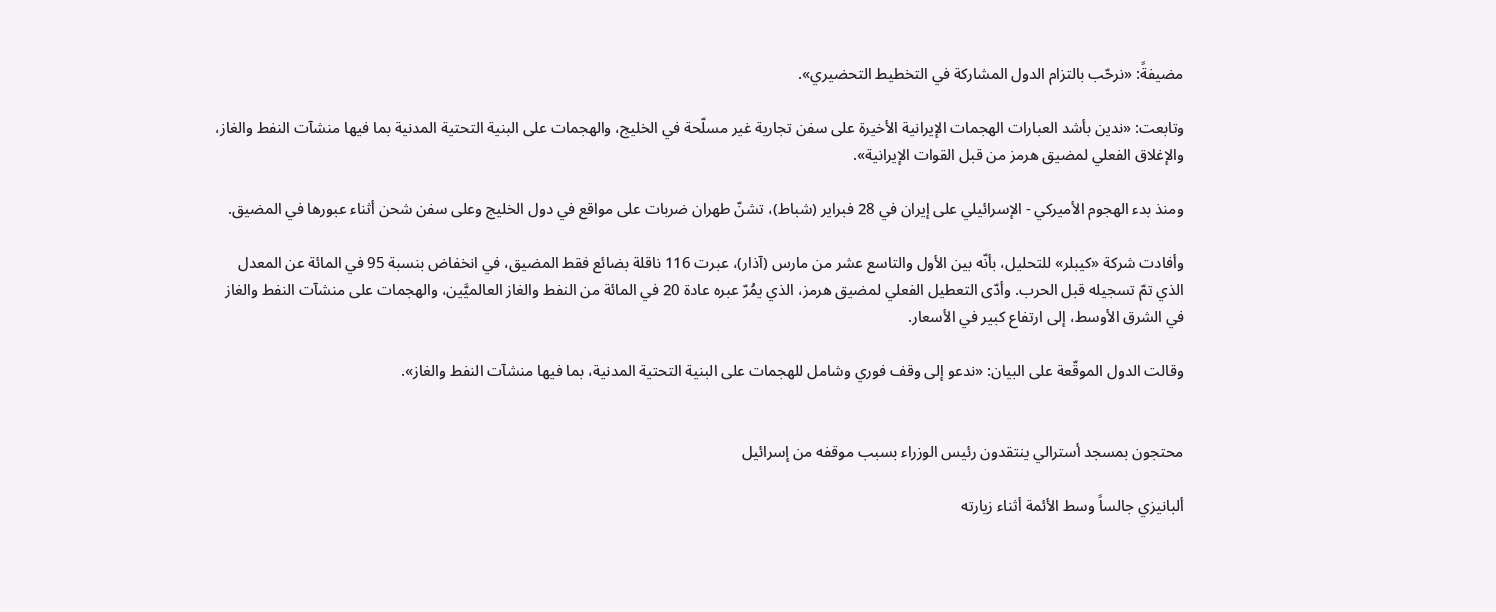مضيفةً: «نرحّب بالتزام الدول المشاركة في التخطيط التحضيري».

وتابعت: «ندين بأشد العبارات الهجمات الإيرانية الأخيرة على سفن تجارية غير مسلّحة في الخليج، والهجمات على البنية التحتية المدنية بما فيها منشآت النفط والغاز، والإغلاق الفعلي لمضيق هرمز من قبل القوات الإيرانية».

ومنذ بدء الهجوم الأميركي - الإسرائيلي على إيران في 28 فبراير (شباط)، تشنّ طهران ضربات على مواقع في دول الخليج وعلى سفن شحن أثناء عبورها في المضيق.

وأفادت شركة «كيبلر» للتحليل، بأنّه بين الأول والتاسع عشر من مارس (آذار)، عبرت 116 ناقلة بضائع فقط المضيق، في انخفاض بنسبة 95 في المائة عن المعدل الذي تمّ تسجيله قبل الحرب. وأدّى التعطيل الفعلي لمضيق هرمز، الذي يمُرّ عبره عادة 20 في المائة من النفط والغاز العالميَّين، والهجمات على منشآت النفط والغاز في الشرق الأوسط، إلى ارتفاع كبير في الأسعار.

وقالت الدول الموقّعة على البيان: «ندعو إلى وقف فوري وشامل للهجمات على البنية التحتية المدنية، بما فيها منشآت النفط والغاز».


محتجون بمسجد أسترالي ينتقدون رئيس الوزراء بسبب موقفه من إسرائيل

ألبانيزي جالساً وسط الأئمة أثناء زيارته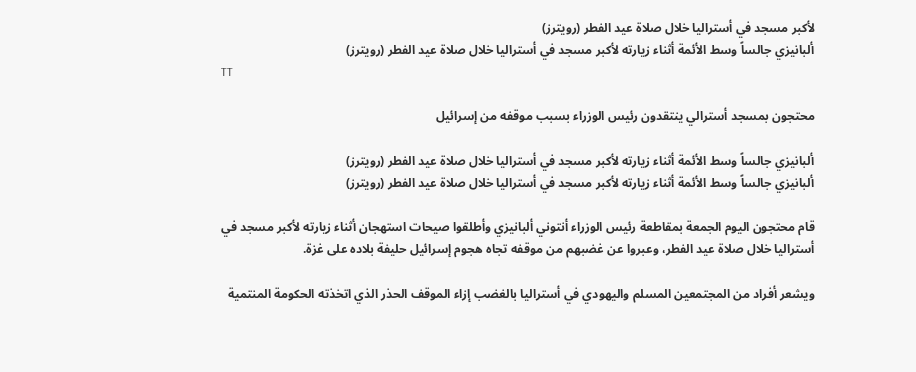لأكبر مسجد في أستراليا خلال صلاة عيد الفطر (رويترز)
ألبانيزي جالساً وسط الأئمة أثناء زيارته لأكبر مسجد في أستراليا خلال صلاة عيد الفطر (رويترز)
TT

محتجون بمسجد أسترالي ينتقدون رئيس الوزراء بسبب موقفه من إسرائيل

ألبانيزي جالساً وسط الأئمة أثناء زيارته لأكبر مسجد في أستراليا خلال صلاة عيد الفطر (رويترز)
ألبانيزي جالساً وسط الأئمة أثناء زيارته لأكبر مسجد في أستراليا خلال صلاة عيد الفطر (رويترز)

قام محتجون اليوم الجمعة بمقاطعة رئيس الوزراء أنتوني ألبانيزي وأطلقوا صيحات استهجان أثناء زيارته لأكبر مسجد في أستراليا خلال صلاة عيد الفطر، وعبروا عن غضبهم من موقفه تجاه هجوم إسرائيل حليفة بلاده على غزة.

ويشعر أفراد من المجتمعين المسلم واليهودي في أستراليا بالغضب إزاء الموقف الحذر الذي اتخذته الحكومة المنتمية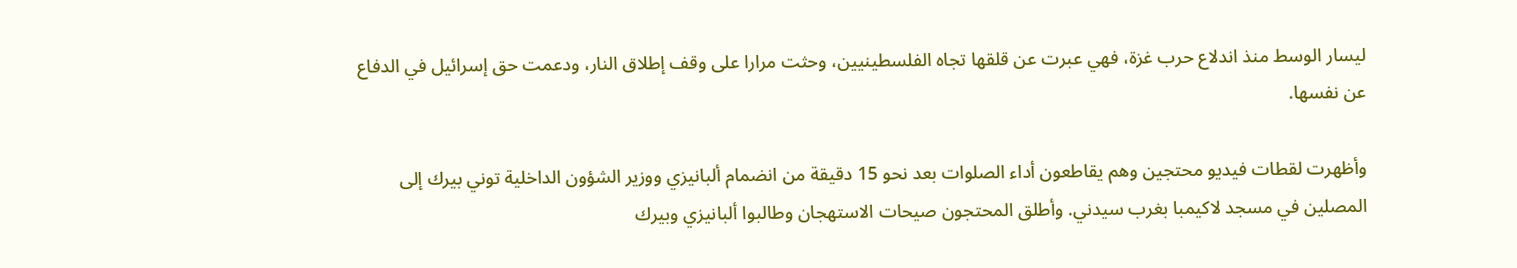ليسار الوسط منذ اندلاع حرب غزة، فهي عبرت عن قلقها تجاه الفلسطينيين، وحثت مرارا على وقف إطلاق النار، ودعمت حق إسرائيل في الدفاع عن نفسها.

وأظهرت لقطات فيديو محتجين وهم يقاطعون أداء الصلوات بعد نحو 15 دقيقة من انضمام ألبانيزي ووزير الشؤون الداخلية توني بيرك إلى المصلين في مسجد لاكيمبا بغرب سيدني. وأطلق المحتجون صيحات الاستهجان وطالبوا ألبانيزي وبيرك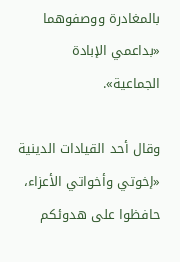بالمغادرة ووصفوهما «بداعمي الإبادة الجماعية».

وقال أحد القيادات الدينية «إخوتي وأخواتي الأعزاء، حافظوا على هدوئكم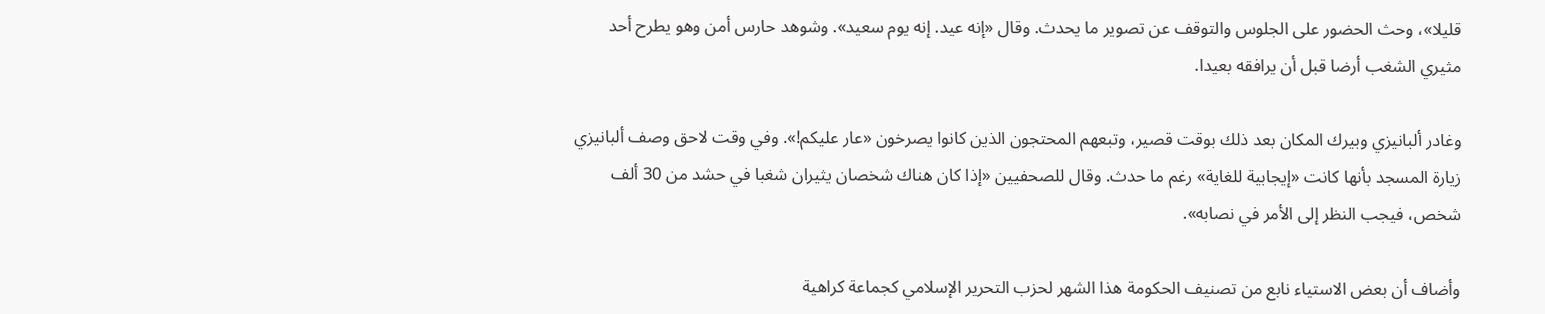قليلا»، وحث الحضور على الجلوس والتوقف عن تصوير ما يحدث. وقال «إنه عيد. إنه يوم سعيد». وشوهد حارس أمن وهو يطرح أحد مثيري الشغب أرضا قبل أن يرافقه بعيدا.

وغادر ألبانيزي وبيرك المكان بعد ذلك بوقت قصير، وتبعهم المحتجون الذين كانوا يصرخون «عار عليكم!». وفي وقت لاحق وصف ألبانيزي زيارة المسجد بأنها كانت «إيجابية للغاية» رغم ما حدث. وقال للصحفيين «إذا كان هناك شخصان يثيران شغبا في حشد من 30 ألف شخص، فيجب النظر إلى الأمر في نصابه».

وأضاف أن بعض الاستياء نابع من تصنيف الحكومة هذا الشهر لحزب التحرير الإسلامي كجماعة كراهية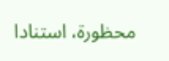محظورة، استنادا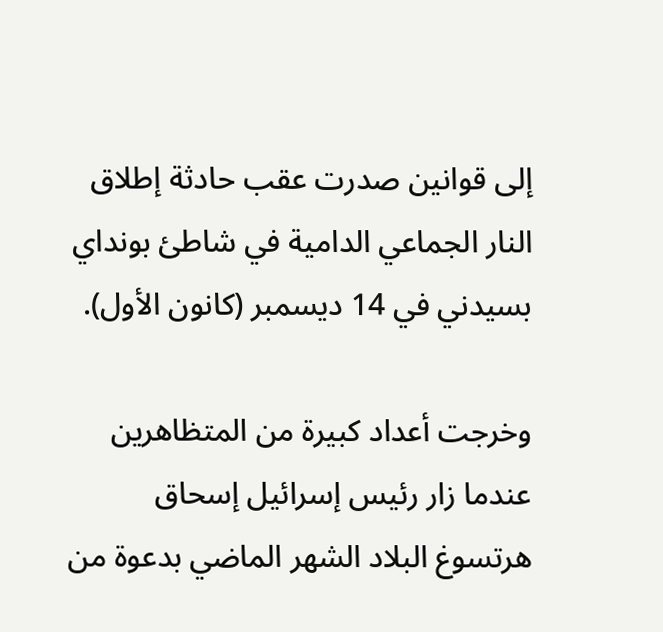إلى قوانين صدرت عقب حادثة إطلاق النار الجماعي الدامية في شاطئ بونداي بسيدني في 14 ديسمبر (كانون الأول).

وخرجت أعداد كبيرة من المتظاهرين عندما زار رئيس إسرائيل إسحاق هرتسوغ البلاد الشهر الماضي بدعوة من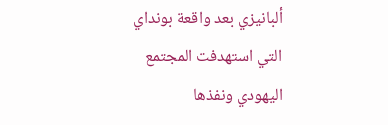ألبانيزي بعد واقعة بونداي التي استهدفت المجتمع اليهودي ونفذها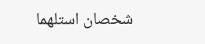شخصان استلهما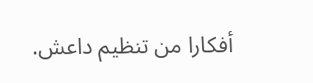أفكارا من تنظيم داعش.